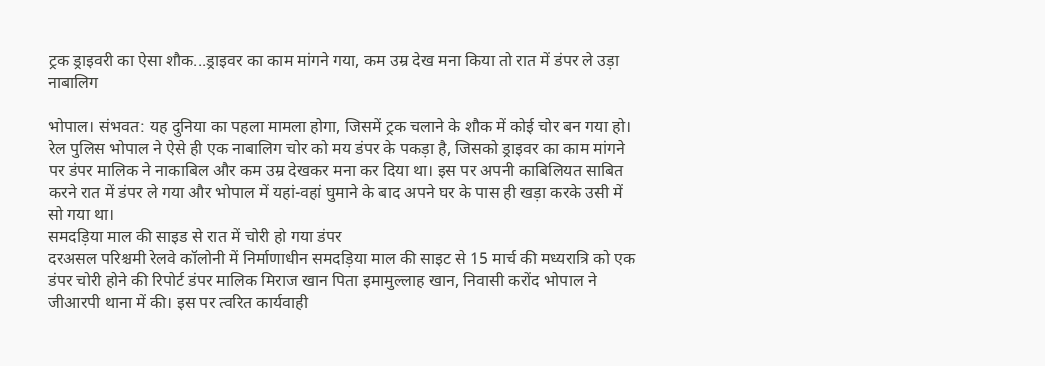ट्रक ड्राइवरी का ऐसा शौक...ड्राइवर का काम मांगने गया, कम उम्र देख मना किया तो रात में डंपर ले उड़ा नाबालिग

भोपाल। संभवत: यह दुनिया का पहला मामला होगा, जिसमें ट्रक चलाने के शौक में कोई चोर बन गया हो। रेल पुलिस भोपाल ने ऐसे ही एक नाबालिग चोर को मय डंपर के पकड़ा है, जिसको ड्राइवर का काम मांगने पर डंपर मालिक ने नाकाबिल और कम उम्र देखकर मना कर दिया था। इस पर अपनी काबिलियत साबित करने रात में डंपर ले गया और भोपाल में यहां-वहां घुमाने के बाद अपने घर के पास ही खड़ा करके उसी में सो गया था।
समदड़िया माल की साइड से रात में चोरी हो गया डंपर
दरअसल परिश्चमी रेलवे कॉलोनी में निर्माणाधीन समदड़िया माल की साइट से 15 मार्च की मध्यरात्रि को एक डंपर चोरी होने की रिपोर्ट डंपर मालिक मिराज खान पिता इमामुल्लाह खान, निवासी करोंद भोपाल ने जीआरपी थाना में की। इस पर त्वरित कार्यवाही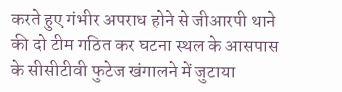करते हुए गंभीर अपराध होने से जीआरपी थाने की दो टीम गठित कर घटना स्थल के आसपास के सीसीटीवी फुटेज खंगालने में जुटाया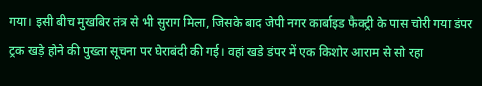गया। इसी बीच मुखबिर तंत्र से भी सुराग मिला, जिसके बाद जेपी नगर कार्बाइड फैक्ट्री के पास चोरी गया डंपर ट्रक खड़े होने की पुख्ता सूचना पर घेराबंदी की गई। वहां खडे डंपर में एक किशोर आराम से सो रहा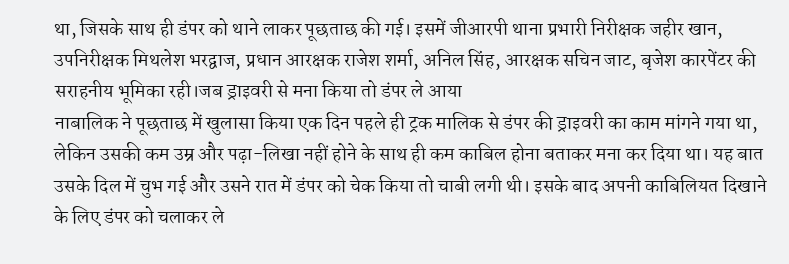था, जिसके साथ ही डंपर को थाने लाकर पूछताछ की गई। इसमें जीआरपी थाना प्रभारी निरीक्षक जहीर खान, उपनिरीक्षक मिथलेश भरद्वाज, प्रधान आरक्षक राजेश शर्मा, अनिल सिंह, आरक्षक सचिन जाट, बृजेश कारपेंटर की सराहनीय भूमिका रही।जब ड्राइवरी से मना किया तो डंपर ले आया
नाबालिक ने पूछताछ में खुलासा किया एक दिन पहले ही ट्रक मालिक से डंपर की ड्राइवरी का काम मांगने गया था, लेकिन उसकी कम उम्र और पढ़ा-लिखा नहीं होने के साथ ही कम काबिल होना बताकर मना कर दिया था। यह बात उसके दिल में चुभ गई और उसने रात में डंपर को चेक किया तो चाबी लगी थी। इसके बाद अपनी काबिलियत दिखाने के लिए डंपर को चलाकर ले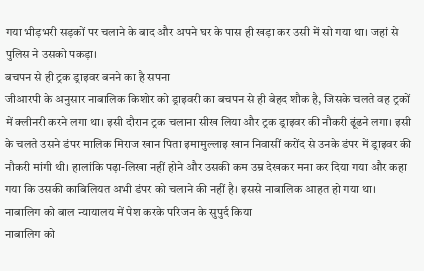गया भीड़भरी सड़कों पर चलाने के बाद और अपने घर के पास ही खड़ा कर उसी में सो गया था। जहां से पुलिस ने उसको पकड़ा।
बचपन से ही ट्रक ड्राइवर बनने का है सपना
जीआरपी के अनुसार नाबालिक किशोर को ड्राइवरी का बचपन से ही बेहद शौक है, जिसके चलते वह ट्रकों में क्लीनरी करने लगा था। इसी दौरान ट्रक चलाना सीख लिया और ट्रक ड्राइवर की नौकरी ढूंढने लगा। इसी के चलते उसने डंपर मालिक मिराज खान पिता इमामुल्लाइ खान निवासीं करोंद से उनके डंपर में ड्राइवर की नौकरी मांगी थी। हालांकि पढ़ा-लिखा नहीं होने और उसकी कम उम्र देखकर मना कर दिया गया और कहा गया कि उसकी काबिलियत अभी डंपर को चलाने की नहीं है। इससे नाबालिक आहत हो गया था।
नाबालिग को बाल न्यायालय में पेश करके परिजन के सुपुर्द किया
नाबालिग को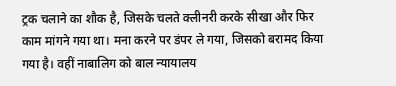ट्रक चलाने का शौक है, जिसके चलते क्लीनरी करके सीखा और फिर काम मांगने गया था। मना करने पर डंपर ले गया, जिसको बरामद किया गया है। वहीं नाबालिग को बाल न्यायालय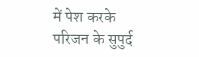में पेश करके परिजन के सुपुर्द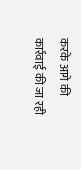करके आगे की कार्रवाई की जा रही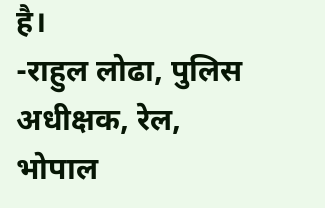है।
-राहुल लोढा, पुलिस अधीक्षक, रेल, भोपाल